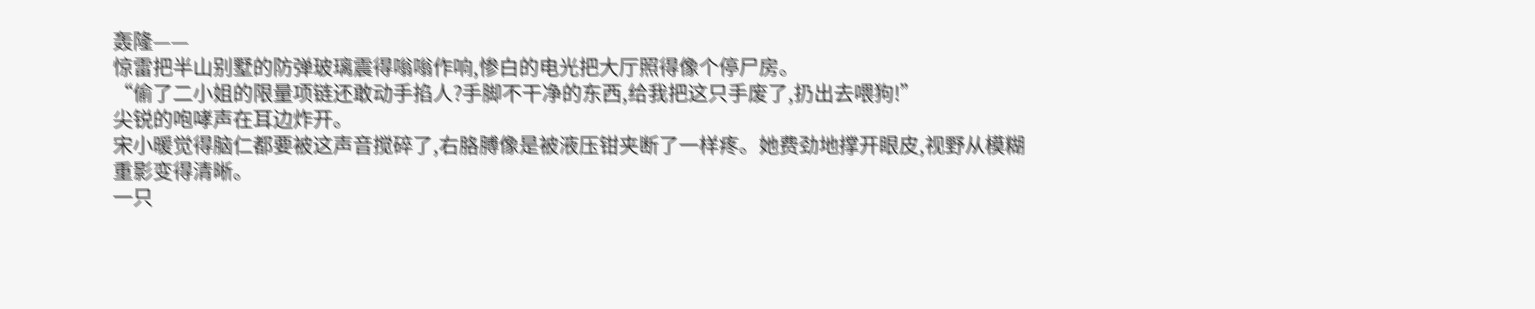轰隆——
惊雷把半山别墅的防弹玻璃震得嗡嗡作响,惨白的电光把大厅照得像个停尸房。
“偷了二小姐的限量项链还敢动手掐人?手脚不干净的东西,给我把这只手废了,扔出去喂狗!”
尖锐的咆哮声在耳边炸开。
宋小暖觉得脑仁都要被这声音搅碎了,右胳膊像是被液压钳夹断了一样疼。她费劲地撑开眼皮,视野从模糊重影变得清晰。
一只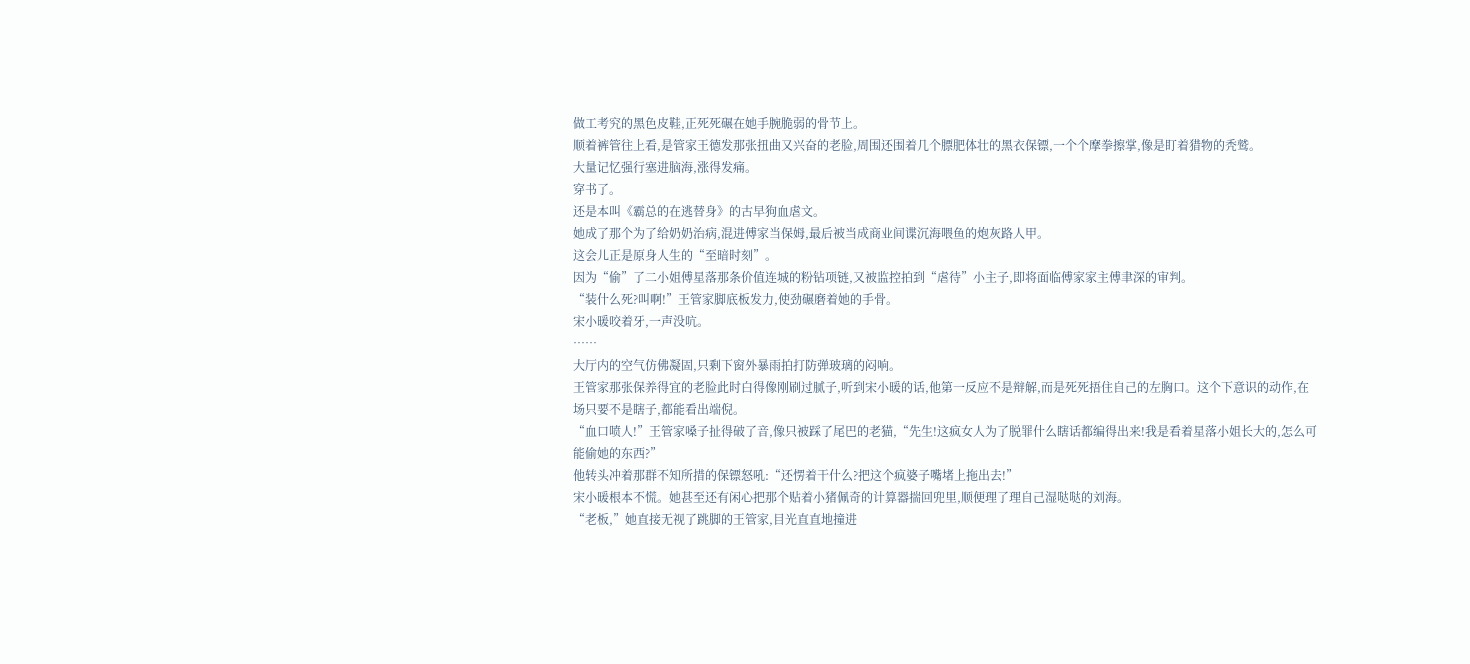做工考究的黑色皮鞋,正死死碾在她手腕脆弱的骨节上。
顺着裤管往上看,是管家王德发那张扭曲又兴奋的老脸,周围还围着几个膘肥体壮的黑衣保镖,一个个摩拳擦掌,像是盯着猎物的秃鹫。
大量记忆强行塞进脑海,涨得发痛。
穿书了。
还是本叫《霸总的在逃替身》的古早狗血虐文。
她成了那个为了给奶奶治病,混进傅家当保姆,最后被当成商业间谍沉海喂鱼的炮灰路人甲。
这会儿正是原身人生的“至暗时刻”。
因为“偷”了二小姐傅星落那条价值连城的粉钻项链,又被监控拍到“虐待”小主子,即将面临傅家家主傅聿深的审判。
“装什么死?叫啊!”王管家脚底板发力,使劲碾磨着她的手骨。
宋小暖咬着牙,一声没吭。
……
大厅内的空气仿佛凝固,只剩下窗外暴雨拍打防弹玻璃的闷响。
王管家那张保养得宜的老脸此时白得像刚刷过腻子,听到宋小暖的话,他第一反应不是辩解,而是死死捂住自己的左胸口。这个下意识的动作,在场只要不是瞎子,都能看出端倪。
“血口喷人!”王管家嗓子扯得破了音,像只被踩了尾巴的老猫,“先生!这疯女人为了脱罪什么瞎话都编得出来!我是看着星落小姐长大的,怎么可能偷她的东西?”
他转头冲着那群不知所措的保镖怒吼:“还愣着干什么?把这个疯婆子嘴堵上拖出去!”
宋小暖根本不慌。她甚至还有闲心把那个贴着小猪佩奇的计算器揣回兜里,顺便理了理自己湿哒哒的刘海。
“老板,”她直接无视了跳脚的王管家,目光直直地撞进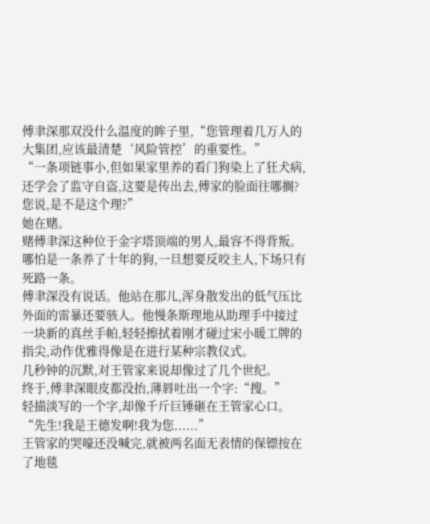傅聿深那双没什么温度的眸子里,“您管理着几万人的大集团,应该最清楚‘风险管控’的重要性。”
“一条项链事小,但如果家里养的看门狗染上了狂犬病,还学会了监守自盗,这要是传出去,傅家的脸面往哪搁?您说,是不是这个理?”
她在赌。
赌傅聿深这种位于金字塔顶端的男人,最容不得背叛。哪怕是一条养了十年的狗,一旦想要反咬主人,下场只有死路一条。
傅聿深没有说话。他站在那儿,浑身散发出的低气压比外面的雷暴还要骇人。他慢条斯理地从助理手中接过一块新的真丝手帕,轻轻擦拭着刚才碰过宋小暖工牌的指尖,动作优雅得像是在进行某种宗教仪式。
几秒钟的沉默,对王管家来说却像过了几个世纪。
终于,傅聿深眼皮都没抬,薄唇吐出一个字:“搜。”
轻描淡写的一个字,却像千斤巨锤砸在王管家心口。
“先生!我是王德发啊!我为您......”
王管家的哭嚎还没喊完,就被两名面无表情的保镖按在了地毯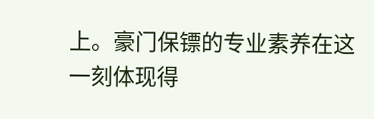上。豪门保镖的专业素养在这一刻体现得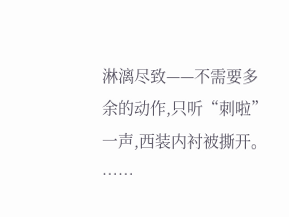淋漓尽致——不需要多余的动作,只听“刺啦”一声,西装内衬被撕开。
……